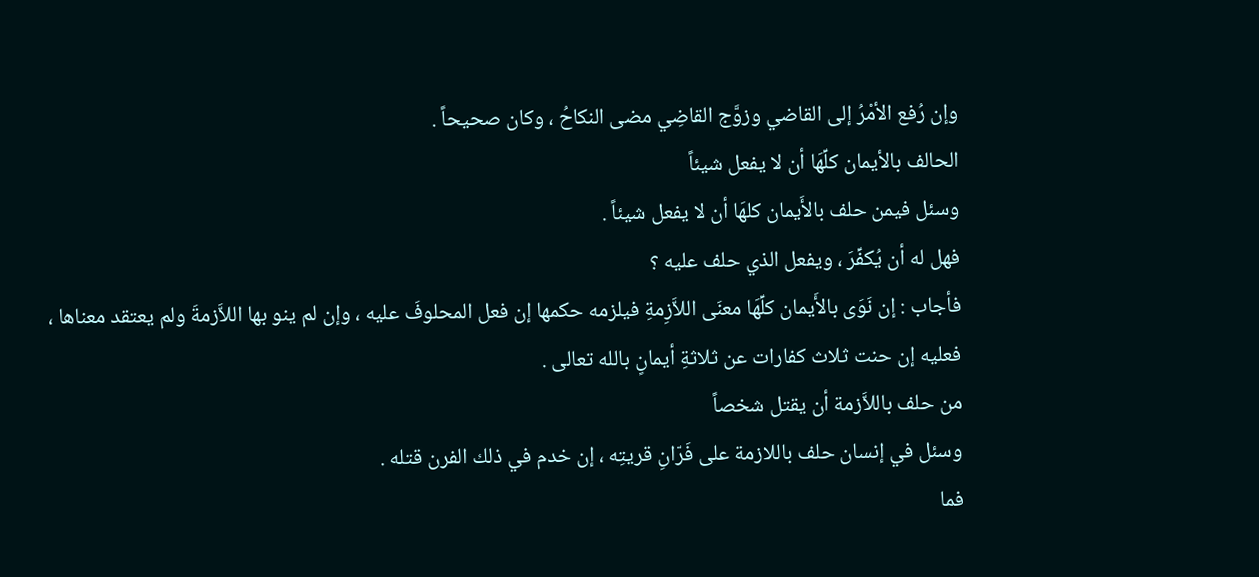وإن رُفع الأمْرُ إلى القاضي وزوَّج القاضِي مضى النكاحُ ، وكان صحيحاً .
الحالف بالأيمان كلِّهَا أن لا يفعل شيئاً
وسئل فيمن حلف بالأَيمان كلهَا أن لا يفعل شيئاً .
فهل له أن يُكفِّرَ ، ويفعل الذي حلف عليه ؟
فأجاب : إن نَوَى بالأَيمان كلِّهَا معنَى اللاَّزِمةِ فيلزمه حكمها إن فعل المحلوفَ عليه ، وإن لم ينو بها اللاَّزمةَ ولم يعتقد معناها ، فعليه إن حنت ثلاث كفارات عن ثلاثةِ أيمانٍ بالله تعالى .
من حلف باللاَّزمة أن يقتل شخصاً
وسئل في إنسان حلف باللازمة على فَرّانِ قريتِه ، إن خدم في ذلك الفرن قتله .
فما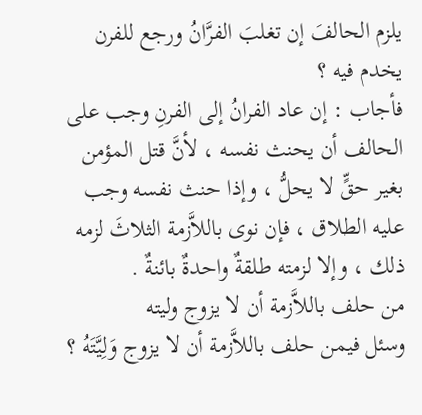يلزم الحالفَ إن تغلبَ الفرَّانُ ورجع للفرن يخدم فيه ؟
فأجاب : إن عاد الفرانُ إلى الفرنِ وجب على الحالف أن يحنث نفسه ، لأنَّ قتل المؤمن بغير حقٍّ لا يحلُّ ، وإذا حنث نفسه وجب عليه الطلاق ، فإن نوى باللاَّزمة الثلاثَ لزمه ذلك ، وإلا لزمته طلقةٌ واحدةٌ بائنةٌ .
من حلف باللاَّزمة أن لا يزوج وليته
وسئل فيمن حلف باللاَّزمة أن لا يزوج وَلِيَّتَهُ ؟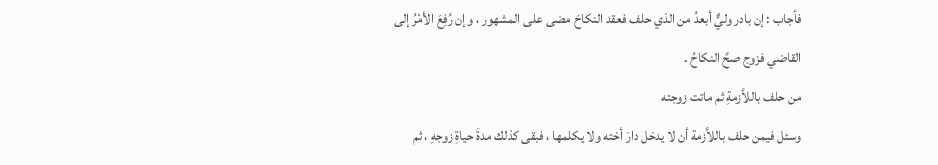فأجاب : إن بادر وليٌّ أبعدُ من الذي حلف فعقد النكاحَ مضى على المشهور ، وإن رُفِعَ الأمْرُ إلى القاضي فزوج صحَّ النكاحُ .
من حلف باللاَّزمةِ ثم ماتت زوجته
وسئل فيمن حلف باللاَّزمة أن لا يدخل دارَ أخته ولا يكلمها ، فبقى كذلك مدةَ حياةِ زوجهِ ، ثم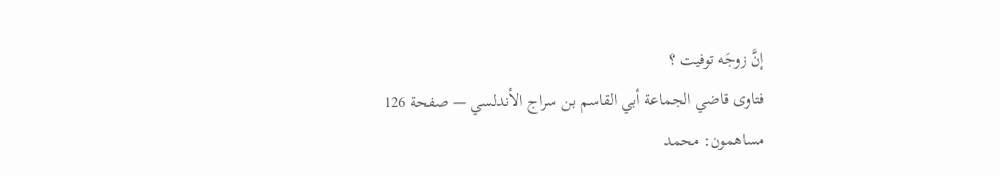إنَّ زوجَه توفيت ؟
فتاوى قاضي الجماعة أبي القاسم بن سراج الأندلسي — صفحة 126
مساهمون: محمد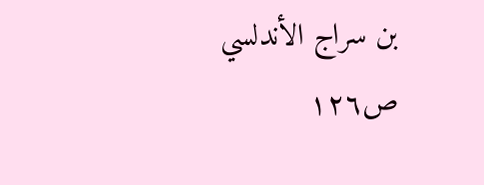بن سراج الأندلسي
ص١٢٦